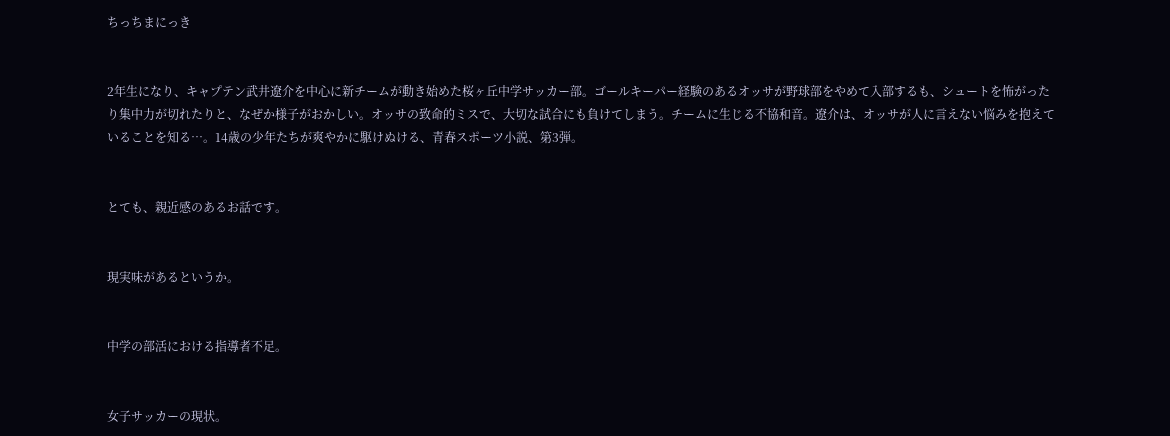ちっちまにっき


2年生になり、キャプテン武井遼介を中心に新チームが動き始めた桜ヶ丘中学サッカー部。ゴールキーパー経験のあるオッサが野球部をやめて入部するも、シュートを怖がったり集中力が切れたりと、なぜか様子がおかしい。オッサの致命的ミスで、大切な試合にも負けてしまう。チームに生じる不協和音。遼介は、オッサが人に言えない悩みを抱えていることを知る…。14歳の少年たちが爽やかに駆けぬける、青春スポーツ小説、第3弾。


とても、親近感のあるお話です。


現実味があるというか。


中学の部活における指導者不足。


女子サッカーの現状。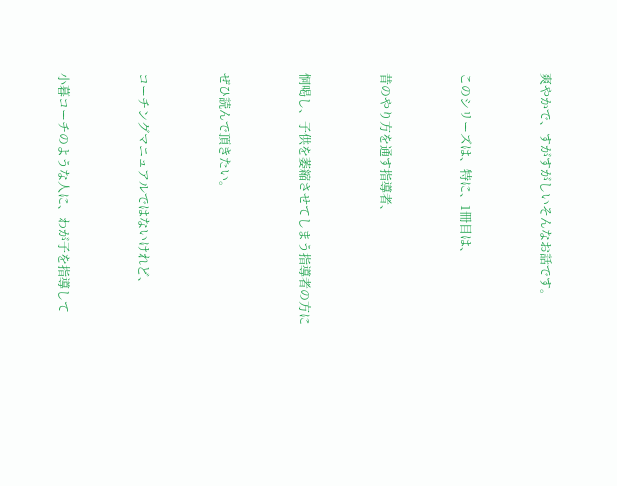爽やかで、すがすがしいそんなお話です。


このシリーズは、特に、1冊目は、


昔のやり方を通す指導者、


恫喝し、子供を萎縮させてしまう指導者の方に


ぜひ読んで頂きたい。


コーチングマニュアルではないけれど、


小暮コーチのような人に、わが子を指導して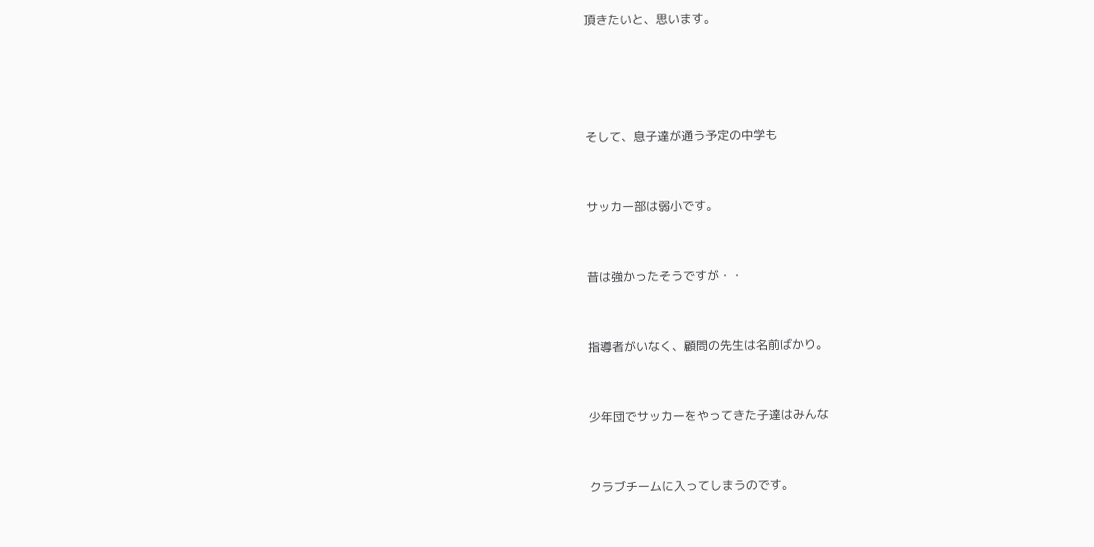頂きたいと、思います。




そして、息子達が通う予定の中学も


サッカー部は弱小です。


昔は強かったそうですが・・


指導者がいなく、顧問の先生は名前ばかり。


少年団でサッカーをやってきた子達はみんな


クラブチームに入ってしまうのです。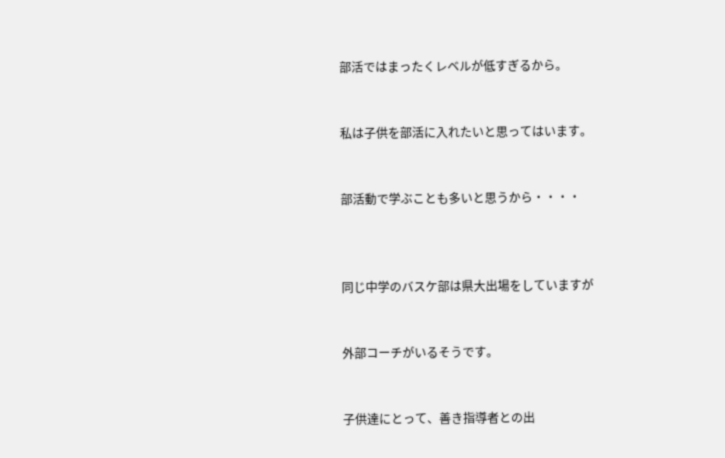部活ではまったくレベルが低すぎるから。


私は子供を部活に入れたいと思ってはいます。


部活動で学ぶことも多いと思うから・・・・



同じ中学のバスケ部は県大出場をしていますが


外部コーチがいるそうです。


子供達にとって、善き指導者との出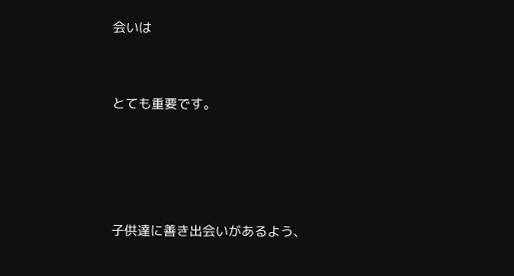会いは


とても重要です。




子供達に善き出会いがあるよう、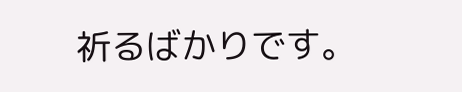祈るばかりです。